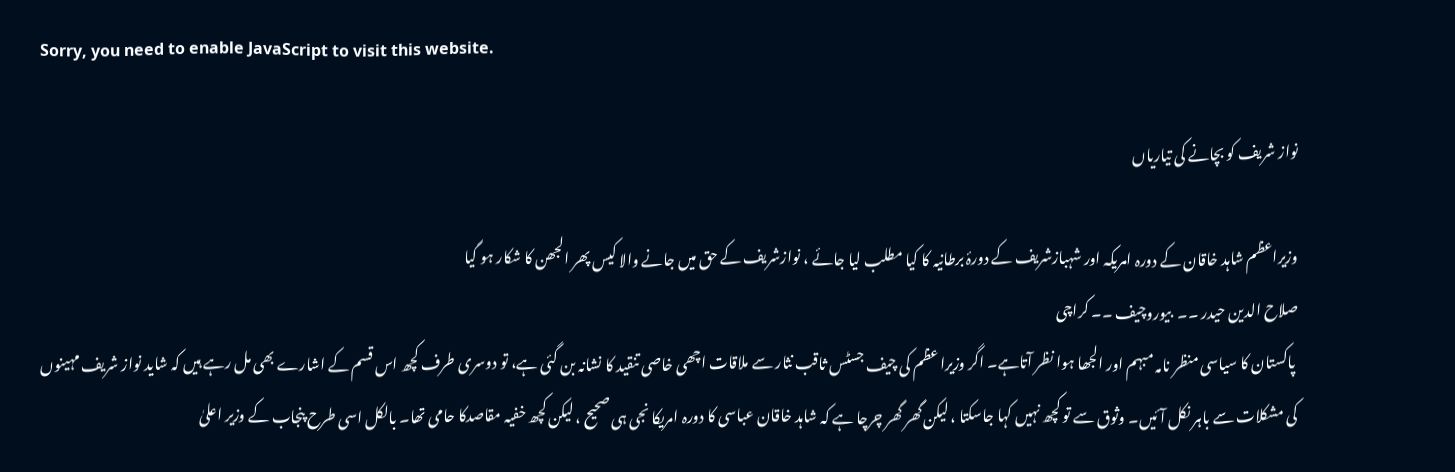Sorry, you need to enable JavaScript to visit this website.

نواز شریف کو بچانے کی تیاریاں

وزیراعظم شاہد خاقان کے دورہ امریکہ اور شہبازشریف کے دورۂ برطانیہ کا کیا مطلب لیا جائے ، نوازشریف کے حق میں جانے والا کیس پھر الجھن کا شکار ہو گیا
صلاح الدین حیدر ۔۔  بیوروچیف ۔۔ کراچی
 پاکستان کا سیاسی منظر نامہ مبہم اور الجھا ہوا نظر آتاہے۔ اگر وزیرا عظم کی چیف جسٹس ثاقب نثار سے ملاقات اچھی خاصی تنقید کا نشانہ بن گئی ہے، تو دوسری طرف کچھ اس قسم کے اشارے بھی مل رہے ہیں کہ شاید نواز شریف مہینوں کی مشکلات سے باہر نکل آئیں۔ وثوق سے تو کچھ نہیں کہا جاسکتا ، لیکن گھر گھر چرچا ہے کہ شاہد خاقان عباسی کا دورہ امریکا نجی ہی صحیح ، لیکن کچھ خفیہ مقاصدکا حامی تھا۔ بالکل اسی طرح پنجاب کے وزیر اعلیٰ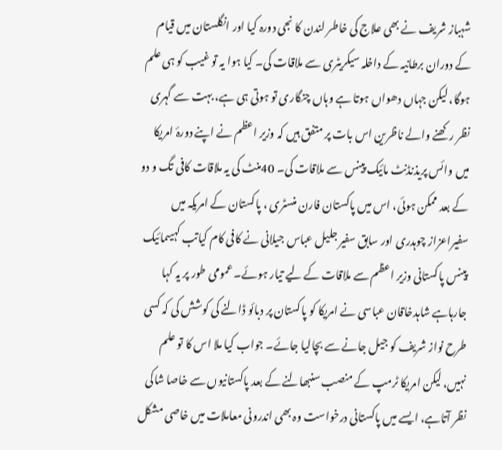شہباز شریف نے بھی علاج کی خاطر لندن کا نجی دورہ کیا اور انگلستان میں قیام کے دوران برطانیہ کے داخلہ سیکریٹری سے ملاقات کی۔ کیا ہوا یہ تو غیب کو ہی علم ہوگا، لیکن جہاں دھواں ہوتا ہے وہاں چنگاری تو ہوتی ہی ہے، بہت سے گہری نظر رکھنے والے ناظرین اس بات پر متفق ہیں کہ وزیر اعظم نے اپنے دورۂ امریکا میں وائس پریذنڈنٹ مائیک پینس سے ملاقات کی۔ 40منٹ کی یہ ملاقات کافی تگ و دو کے بعد ممکن ہوئی، اس میں پاکستان فارن منسٹری ، پاکستان کے امریکہ میں سفیراعزاز چوہدری اور سابق سفیر جلیل عباس جیلانی نے کافی کام کیاتب کہیںمائیک پینس پاکستانی وزیر اعظم سے ملاقات کے لیے تیار ہوئے۔ عمومی طور پر یہ کہا جارہاہے شاہدخاقان عباسی نے امریکا کو پاکستان پر دبائو ڈالنے کی کوشش کی کہ کسی طرح نواز شریف کو جیل جانے سے بچالیا جائے۔ جواب کیا ملا اس کا تو علم نہیں، لیکن امریکا ٹرمپ کے منصب سنبھالنے کے بعد پاکستانیوں سے خاصا شاکی نظر آتاہے، ایسے میں پاکستانی درخواست وہ بھی اندرونی معاملات میں خاصی مشکل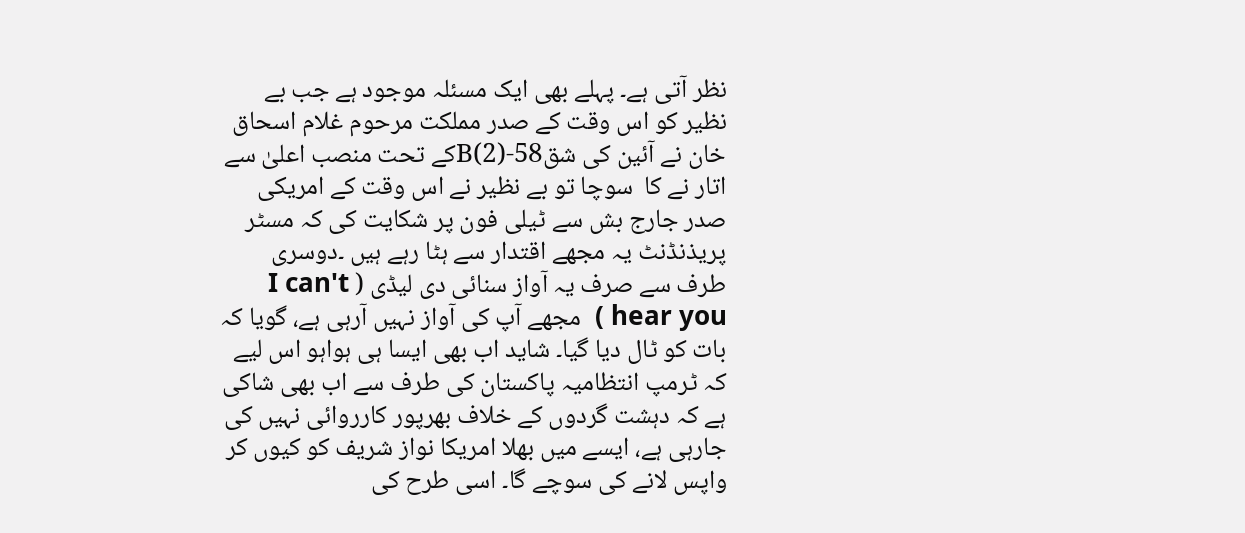نظر آتی ہے۔ پہلے بھی ایک مسئلہ موجود ہے جب بے نظیر کو اس وقت کے صدر مملکت مرحوم غلام اسحاق خان نے آئین کی شق58-(2)Bکے تحت منصب اعلیٰ سے اتار نے کا  سوچا تو بے نظیر نے اس وقت کے امریکی صدر جارج بش سے ٹیلی فون پر شکایت کی کہ مسٹر پریذنڈنٹ یہ مجھے اقتدار سے ہٹا رہے ہیں ۔دوسری طرف سے صرف یہ آواز سنائی دی لیڈی ( I can't hear you )  مجھے آپ کی آواز نہیں آرہی ہے، گویا کہ بات کو ٹال دیا گیا۔ شاید اب بھی ایسا ہی ہواہو اس لیے کہ ٹرمپ انتظامیہ پاکستان کی طرف سے اب بھی شاکی ہے کہ دہشت گردوں کے خلاف بھرپور کارروائی نہیں کی جارہی ہے، ایسے میں بھلا امریکا نواز شریف کو کیوں کر واپس لانے کی سوچے گا۔ اسی طرح کی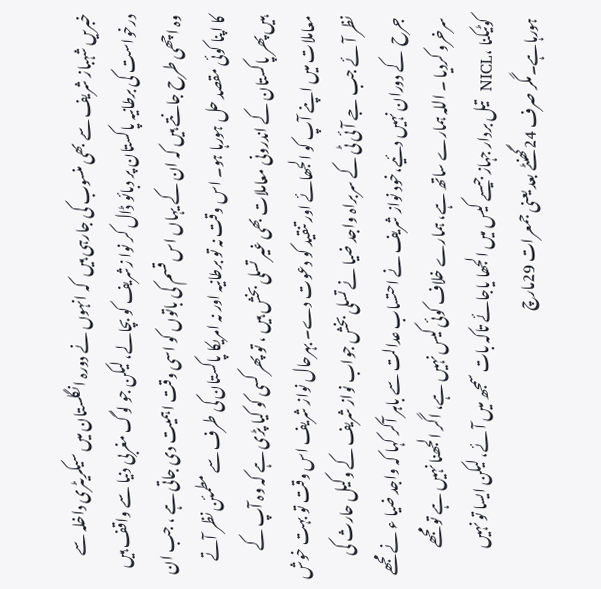خبریں شہباز شریف سے بھی منسوب کی جارہی ہیں  کہ انہوں نے دورہ انگلستان میں سیکریٹری داخلہ سے درخواست کی برطانیہ پاکستان پر دبائو ڈال کر نوا زشریف کو بچالے، لیکن جو لوگ مغربی دنیا سے واقف ہیں وہ اچھی طرح جانتے ہیں کہ ان کے یہاں اس قسم کی باتوں کو اسی وقت اہمیت دی جاتی ہے ، جب ان کا اپنا کوئی مقصد حل ہورہا ہو۔ اس وقت نہ تو برطانیہ اور نہ امریکا پاکستان کی طرف سے مطمئن نظر آتے ہیں پھر پاکستان کے اندرونی معاملات بھی غیر تسلی بخش ہیں ، تو پھر کسی کو کیا پڑی ہے کہ وہ آپ کے معاملات میں اپنے آپ کو الجھائے اور تنقید کو دعوت دے۔ بہرحال نواز شریف اس وقت تو بہت خوش نظر آئے جب جے آئی ٹی کے سربراہ واجد ضیا نے تسلی بخش جواب نواز شریف کے وکیل حارث کی جرح  کے دوران نہیں دئیے،خود نواز شریف نے احتساب عدالت سے باہر آکر کہا کہ واجد ضیا ء نے مجھے سرخرو کردیا ۔ اللہ ہمارے ساتھ ہے، ہمارے خلاف کوئی کیس نہیں ہے، اگر الجھنا نہیں ہے تو مجھے کوٹیکنا ،NICL  تیل بردار جہاز جیسے کیس میں الجھا یاجائے تاکہ بات سمجھ میں آئے، لیکن ایسا تو نہیں ہورہاہے۔مگر صرف 24گھنٹے بعد یعنی جمعرات 29مارچ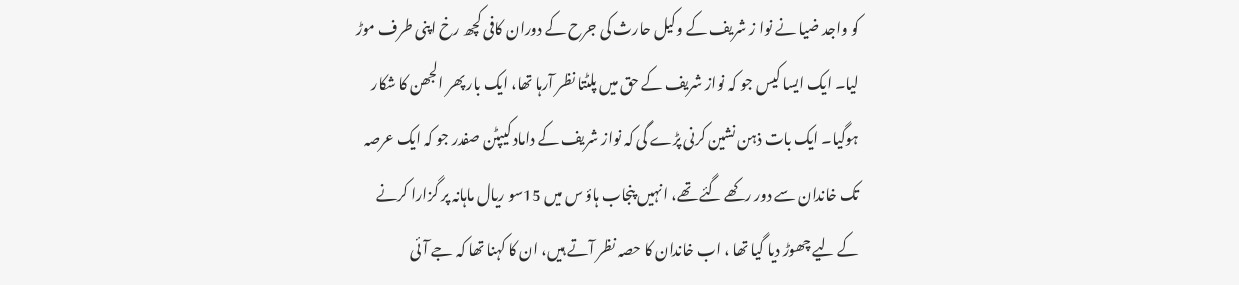کو واجد ضیا نے نوا ز شریف کے وکیل حارث کی جرح کے دوران کافی کچھ رخ اپنی طرف موڑ لیا۔ ایک ایسا کیس جو کہ نواز شریف کے حق میں پلٹتا نظر آرہا تھا، ایک بار پھر الجھن کا شکار ہوگیا۔ ایک بات ذہن نشین کرنی پڑے گی کہ نواز شریف کے داماد کیپٹن صفدر جو کہ ایک عرصہ تک خاندان سے دور رکھے گئے تھے، انہیں پنجاب ہاؤ س میں 15سو ریال ماہانہ پر گزارا کرنے کے لیے چھوڑ دیا گیا تھا ، اب خاندان کا حصہ نظر آتے ہیں، ان کا کہنا تھا کہ جے آئی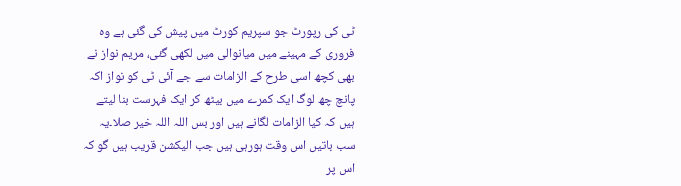ٹی کی رپورٹ جو سپریم کورٹ میں پیش کی گئی ہے وہ فروری کے مہینے میں میانوالی میں لکھی گئی، مریم نواز نے بھی کچھ اسی طرح کے الزامات سے جے آئی ٹی کو نواز اکہ پانچ چھ لوگ ایک کمرے میں بیٹھ کر ایک فہرست بنا لیتے ہیں کہ کیا الزامات لگانے ہیں اور بس اللہ اللہ خیر صلا۔یہ سب باتیں اس وقت ہورہی ہیں جب الیکشن قریب ہیں گو کہ  اس پر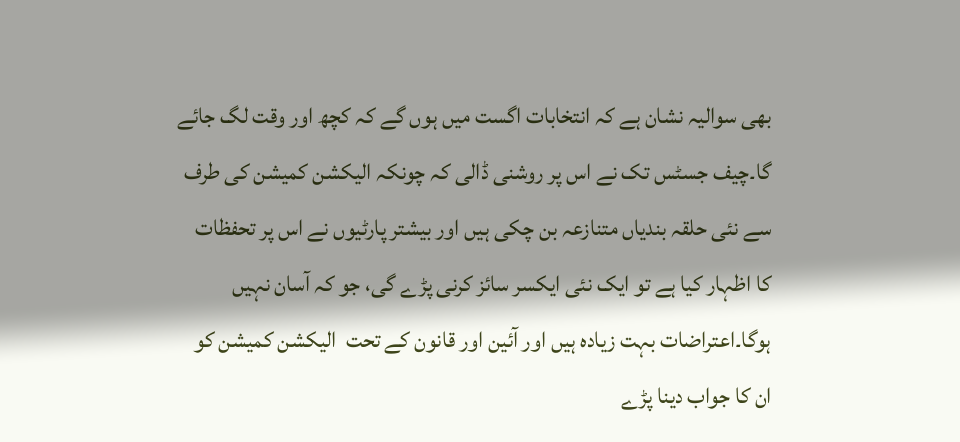بھی سوالیہ نشان ہے کہ انتخابات اگست میں ہوں گے کہ کچھ اور وقت لگ جائے گا۔چیف جسٹس تک نے اس پر روشنی ڈالی کہ چونکہ الیکشن کمیشن کی طرف سے نئی حلقہ بندیاں متنازعہ بن چکی ہیں اور بیشتر پارٹیوں نے اس پر تحفظات کا اظہار کیا ہے تو ایک نئی ایکسر سائز کرنی پڑے گی، جو کہ آسان نہیں ہوگا۔اعتراضات بہت زیادہ ہیں اور آئین اور قانون کے تحت  الیکشن کمیشن کو ان کا جواب دینا پڑے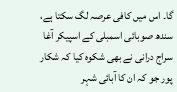گا۔ اس میں کافی عرصہ لگ سکتا ہے، سندھ صوبائی اسمبلی کے اسپیکر آغا سراج درانی نے بھی شکوہ کیا کہ شکار پور جو کہ ان کا آبائی شہر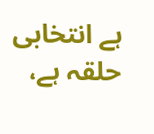ہے انتخابی حلقہ ہے،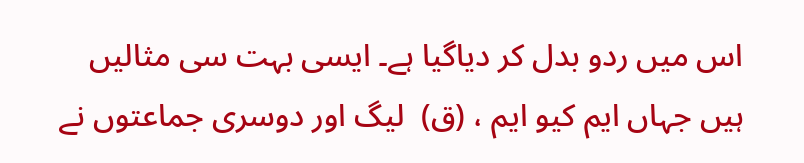اس میں ردو بدل کر دیاگیا ہے۔ ایسی بہت سی مثالیں ہیں جہاں ایم کیو ایم ، (ق)  لیگ اور دوسری جماعتوں نے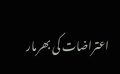اعتراضات کی بھرمار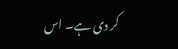کر دی ہے۔ اس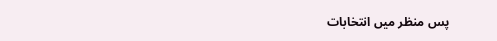پس منظر میں انتخابات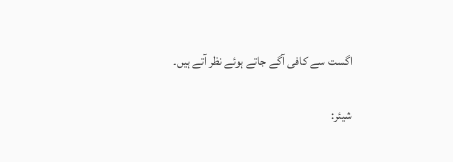اگست سے کافی آگے جاتے ہوئے نظر آتے ہیں۔


شیئر: